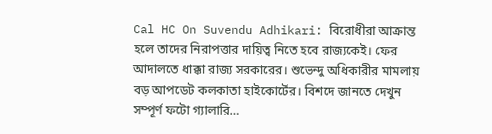Cal HC On Suvendu Adhikari: বিরোধীরা আক্রান্ত হলে তাদের নিরাপত্তার দায়িত্ব নিতে হবে রাজ্যকেই। ফের আদালতে ধাক্কা রাজ্য সরকারের। শুভেন্দু অধিকারীর মামলায় বড় আপডেট কলকাতা হাইকোর্টের। বিশদে জানতে দেখুন সম্পূর্ণ ফটো গ্যালারি…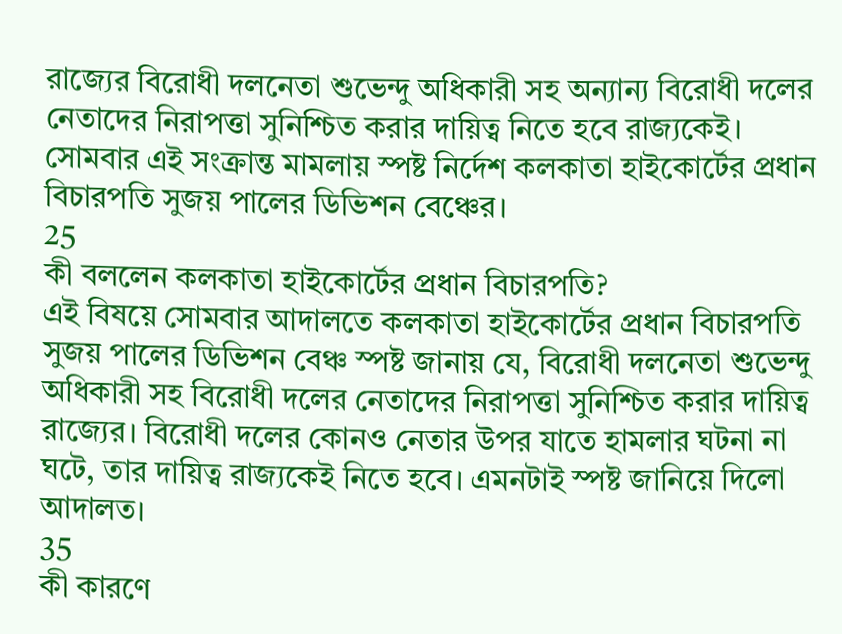রাজ্যের বিরোধী দলনেতা শুভেন্দু অধিকারী সহ অন্যান্য বিরোধী দলের নেতাদের নিরাপত্তা সুনিশ্চিত করার দায়িত্ব নিতে হবে রাজ্যকেই। সোমবার এই সংক্রান্ত মামলায় স্পষ্ট নির্দেশ কলকাতা হাইকোর্টের প্রধান বিচারপতি সুজয় পালের ডিভিশন বেঞ্চের।
25
কী বললেন কলকাতা হাইকোর্টের প্রধান বিচারপতি?
এই বিষয়ে সোমবার আদালতে কলকাতা হাইকোর্টের প্রধান বিচারপতি সুজয় পালের ডিভিশন বেঞ্চ স্পষ্ট জানায় যে, বিরোধী দলনেতা শুভেন্দু অধিকারী সহ বিরোধী দলের নেতাদের নিরাপত্তা সুনিশ্চিত করার দায়িত্ব রাজ্যের। বিরোধী দলের কোনও নেতার উপর যাতে হামলার ঘটনা না ঘটে, তার দায়িত্ব রাজ্যকেই নিতে হবে। এমনটাই স্পষ্ট জানিয়ে দিলো আদালত।
35
কী কারণে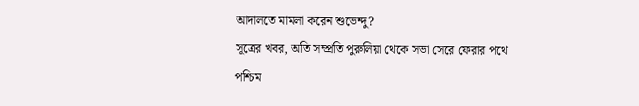আদালতে মামলা করেন শুভেন্দু?
সূত্রের খবর, অতি সম্প্রতি পুরুলিয়া থেকে সভা সেরে ফেরার পথে পশ্চিম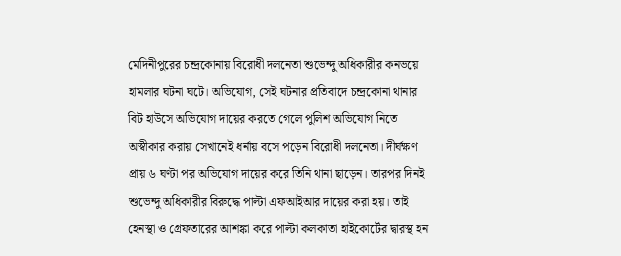মেদিনীপুরের চন্দ্রকোনায় বিরোধী দলনেতা শুভেন্দু অধিকারীর কনভয়ে হামলার ঘটনা ঘটে। অভিযোগ, সেই ঘটনার প্রতিবাদে চন্দ্রকোনা থানার বিট হাউসে অভিযোগ দায়ের করতে গেলে পুলিশ অভিযোগ নিতে অস্বীকার করায় সেখানেই ধর্নায় বসে পড়েন বিরোধী দলনেতা। দীর্ঘক্ষণ প্রায় ৬ ঘণ্টা পর অভিযোগ দায়ের করে তিনি থানা ছাড়েন। তারপর দিনই শুভেন্দু অধিকারীর বিরুদ্ধে পাল্টা এফআইআর দায়ের করা হয়। তাই হেনস্থা ও গ্রেফতারের আশঙ্কা করে পাল্টা কলকাতা হাইকোর্টের দ্বারস্থ হন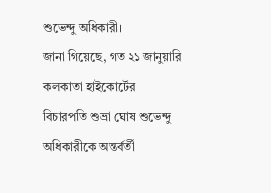শুভেন্দু অধিকারী।
জানা গিয়েছে, গত ২১ জানুয়ারি কলকাতা হাইকোর্টের বিচারপতি শুভ্রা ঘোষ শুভেন্দু অধিকারীকে অন্তর্বর্তী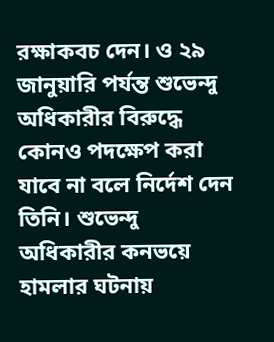রক্ষাকবচ দেন। ও ২৯ জানুয়ারি পর্যন্ত শুভেন্দু অধিকারীর বিরুদ্ধে কোনও পদক্ষেপ করা যাবে না বলে নির্দেশ দেন তিনি। শুভেন্দু অধিকারীর কনভয়ে হামলার ঘটনায়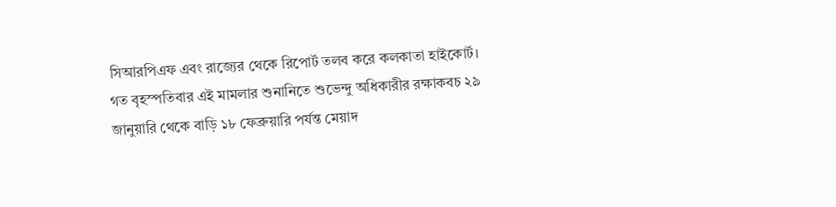সিআরপিএফ এবং রাজ্যের থেকে রিপোর্ট তলব করে কলকাতা হাইকোর্ট। গত বৃহস্পতিবার এই মামলার শুনানিতে শুভেন্দু অধিকারীর রক্ষাকবচ ২৯ জানুয়ারি থেকে বাড়ি ১৮ ফেব্রুয়ারি পর্যন্ত মেয়াদ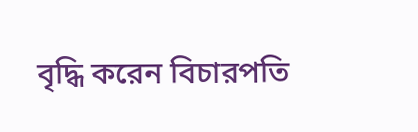বৃদ্ধি করেন বিচারপতি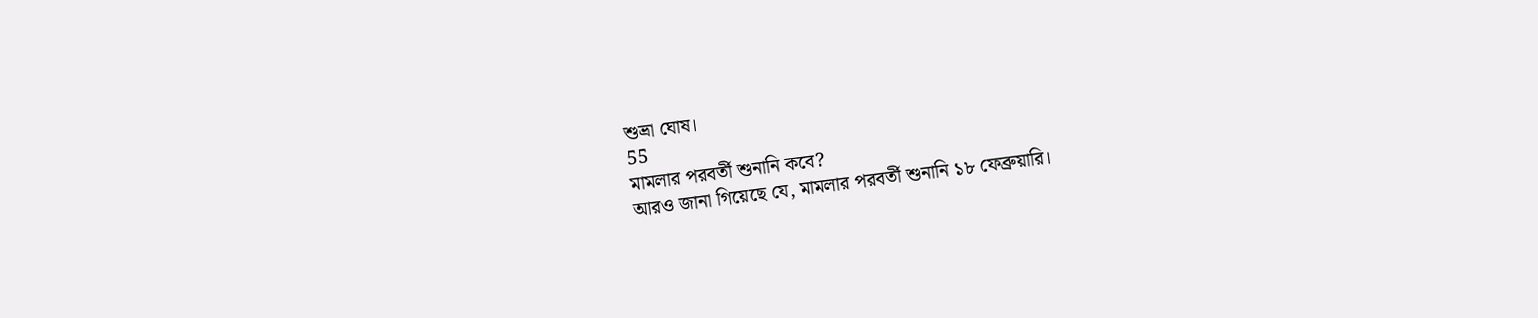শুভ্রা ঘোষ।
55
মামলার পরবর্তী শুনানি কবে?
আরও জানা গিয়েছে যে, মামলার পরবর্তী শুনানি ১৮ ফেব্রুয়ারি।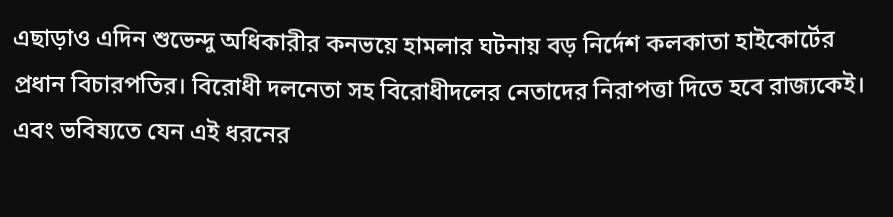এছাড়াও এদিন শুভেন্দু অধিকারীর কনভয়ে হামলার ঘটনায় বড় নির্দেশ কলকাতা হাইকোর্টের প্রধান বিচারপতির। বিরোধী দলনেতা সহ বিরোধীদলের নেতাদের নিরাপত্তা দিতে হবে রাজ্যকেই। এবং ভবিষ্যতে যেন এই ধরনের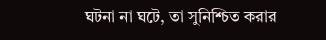ঘটনা না ঘটে, তা সুনিশ্চিত করার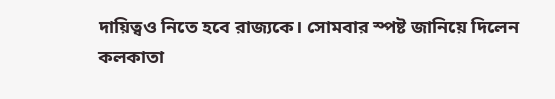দায়িত্বও নিতে হবে রাজ্যকে। সোমবার স্পষ্ট জানিয়ে দিলেন কলকাতা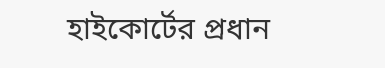হাইকোর্টের প্রধান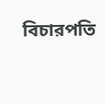বিচারপতি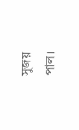সুজয় পাল।